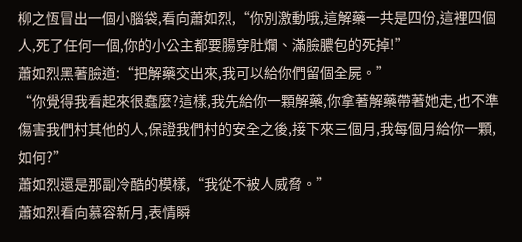柳之恆冒出一個小腦袋,看向蕭如烈,“你別激動哦,這解藥一共是四份,這裡四個人,死了任何一個,你的小公主都要腸穿肚爛、滿臉膿包的死掉!”
蕭如烈黑著臉道:“把解藥交出來,我可以給你們留個全屍。”
“你覺得我看起來很蠢麼?這樣,我先給你一顆解藥,你拿著解藥帶著她走,也不準傷害我們村其他的人,保證我們村的安全之後,接下來三個月,我每個月給你一顆,如何?”
蕭如烈還是那副冷酷的模樣,“我從不被人威脅。”
蕭如烈看向慕容新月,表情瞬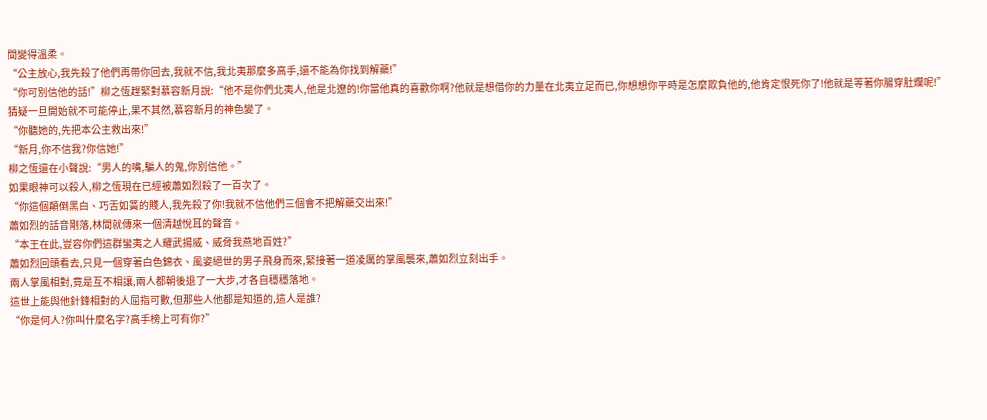間變得溫柔。
“公主放心,我先殺了他們再帶你回去,我就不信,我北夷那麼多高手,還不能為你找到解藥!”
“你可別信他的話!”柳之恆趕緊對慕容新月說:“他不是你們北夷人,他是北遼的!你當他真的喜歡你啊?他就是想借你的力量在北夷立足而已,你想想你平時是怎麼欺負他的,他肯定恨死你了!他就是等著你腸穿肚爛呢!”
猜疑一旦開始就不可能停止,果不其然,慕容新月的神色變了。
“你聽她的,先把本公主救出來!”
“新月,你不信我?你信她!”
柳之恆還在小聲說:“男人的嘴,騙人的鬼,你別信他。”
如果眼神可以殺人,柳之恆現在已經被蕭如烈殺了一百次了。
“你這個顛倒黑白、巧舌如簧的賤人,我先殺了你!我就不信他們三個會不把解藥交出來!”
蕭如烈的話音剛落,林間就傳來一個清越悅耳的聲音。
“本王在此,豈容你們這群蠻夷之人耀武揚威、威脅我燕地百姓?”
蕭如烈回頭看去,只見一個穿著白色錦衣、風姿絕世的男子飛身而來,緊接著一道凌厲的掌風襲來,蕭如烈立刻出手。
兩人掌風相對,竟是互不相讓,兩人都朝後退了一大步,才各自穩穩落地。
這世上能與他針鋒相對的人屈指可數,但那些人他都是知道的,這人是誰?
“你是何人?你叫什麼名字?高手榜上可有你?”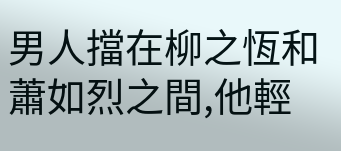男人擋在柳之恆和蕭如烈之間,他輕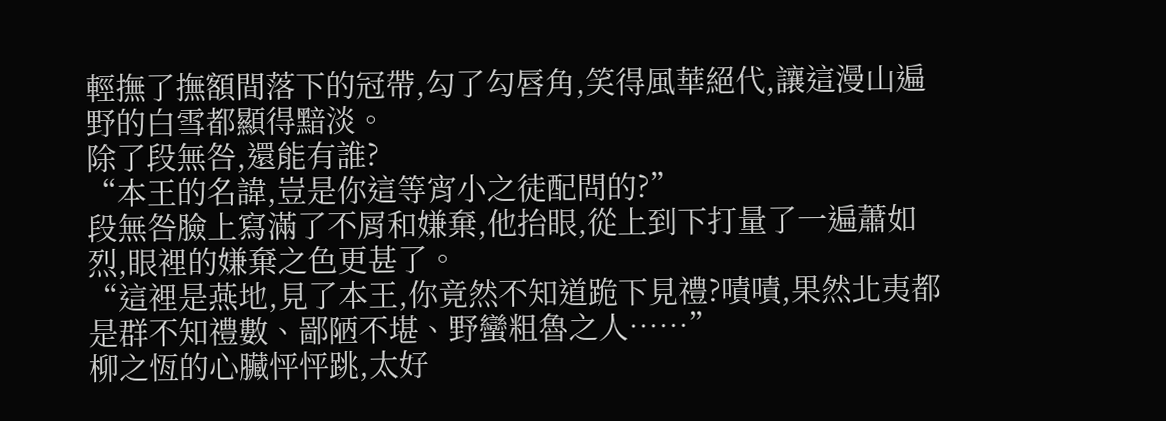輕撫了撫額間落下的冠帶,勾了勾唇角,笑得風華絕代,讓這漫山遍野的白雪都顯得黯淡。
除了段無咎,還能有誰?
“本王的名諱,豈是你這等宵小之徒配問的?”
段無咎臉上寫滿了不屑和嫌棄,他抬眼,從上到下打量了一遍蕭如烈,眼裡的嫌棄之色更甚了。
“這裡是燕地,見了本王,你竟然不知道跪下見禮?嘖嘖,果然北夷都是群不知禮數、鄙陋不堪、野蠻粗魯之人……”
柳之恆的心臟怦怦跳,太好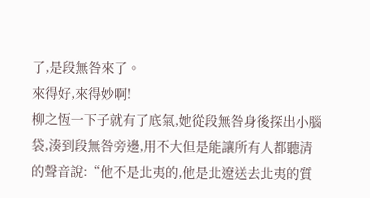了,是段無咎來了。
來得好,來得妙啊!
柳之恆一下子就有了底氣,她從段無咎身後探出小腦袋,湊到段無咎旁邊,用不大但是能讓所有人都聽清的聲音說:“他不是北夷的,他是北遼送去北夷的質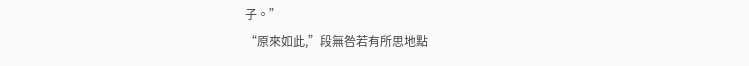子。”
“原來如此,”段無咎若有所思地點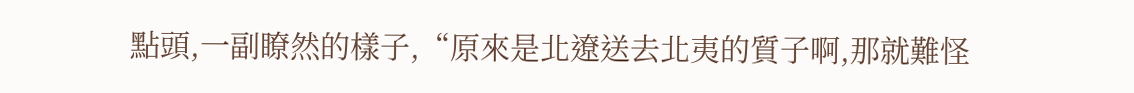點頭,一副瞭然的樣子,“原來是北遼送去北夷的質子啊,那就難怪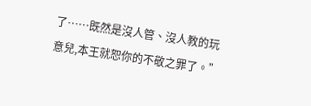了……既然是沒人管、沒人教的玩意兒,本王就恕你的不敬之罪了。”